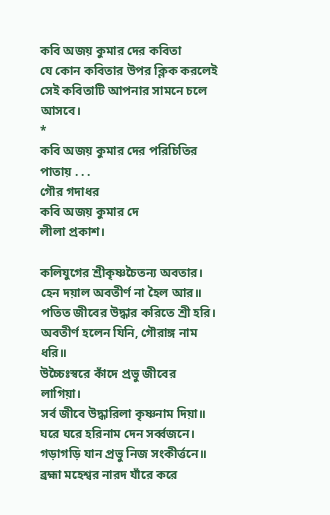কবি অজয় কুমার দের কবিতা
যে কোন কবিতার উপর ক্লিক করলেই সেই কবিতাটি আপনার সামনে চলে আসবে।
*
কবি অজয় কুমার দের পরিচিতির পাতায় . . .
গৌর গদাধর
কবি অজয় কুমার দে
লীলা প্রকাশ।

কলিযুগের শ্রীকৃষ্ণচৈতন্য অবতার।
হেন দয়াল অবতীর্ণ না হৈল আর॥
পতিত জীবের উদ্ধার করিতে শ্রী হরি।
অবতীর্ণ হলেন যিনি, গৌরাঙ্গ নাম ধরি॥
উচ্চৈঃস্বরে কাঁদে প্রভু জীবের লাগিয়া।
সর্ব জীবে উদ্ধারিলা কৃষ্ণনাম দিয়া॥
ঘরে ঘরে হরিনাম দেন সর্ব্বজনে।
গড়াগড়ি যান প্রভু নিজ সংকীর্ত্তনে॥
ব্রহ্মা মহেশ্বর নারদ যাঁরে করে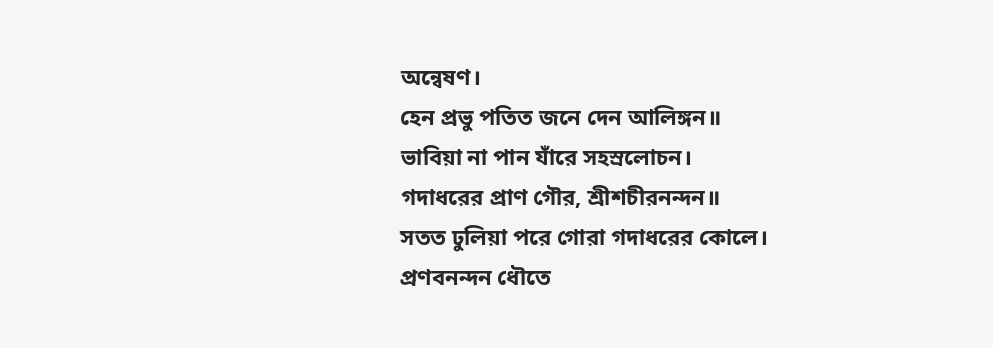অন্বেষণ।
হেন প্রভু পতিত জনে দেন আলিঙ্গন॥
ভাবিয়া না পান যাঁরে সহস্রলোচন।
গদাধরের প্রাণ গৌর, শ্রীশচীরনন্দন॥
সতত ঢুলিয়া পরে গোরা গদাধরের কোলে।
প্রণবনন্দন ধৌতে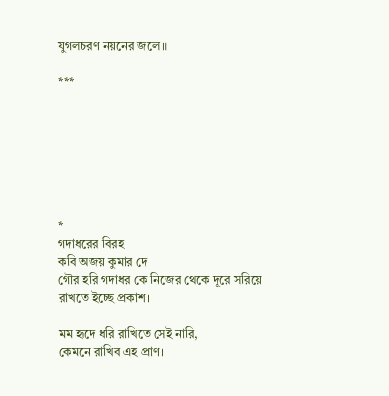যুগলচরণ নয়নের জলে॥

***







*
গদাধরের বিরহ
কবি অজয় কুমার দে
গৌর হরি গদাধর কে নিজের থেকে দূরে সরিয়ে রাখতে ইচ্ছে প্রকাশ।

মম হৃদে ধরি রাখিতে সেই নারি,
কেমনে রাখিব এহ প্রাণ।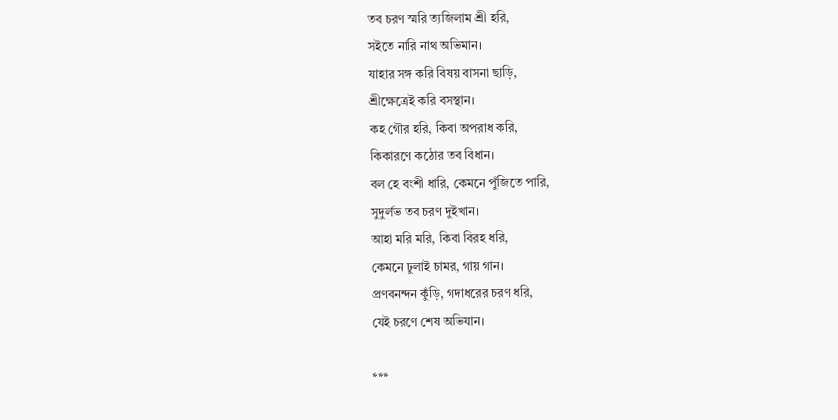তব চরণ স্মরি ত্যজিলাম শ্রী হরি,
সইতে নারি নাথ অভিমান।
যাহার সঙ্গ করি বিষয় বাসনা ছাড়ি,
শ্রীক্ষেত্রেই করি বসস্থান।
কহ গৌর হরি, কিবা অপরাধ করি,
কিকারণে কঠোর তব বিধান।
বল হে বংশী ধারি, কেমনে পুঁজিতে পারি,
সুদুর্লভ তব চরণ দুইখান।
আহা মরি মরি, কিবা বিরহ ধরি,
কেমনে ঢুলাই চামর, গায় গান।
প্রণবনন্দন কুঁড়ি, গদাধরের চরণ ধরি,
যেই চরণে শেষ অভিযান।

***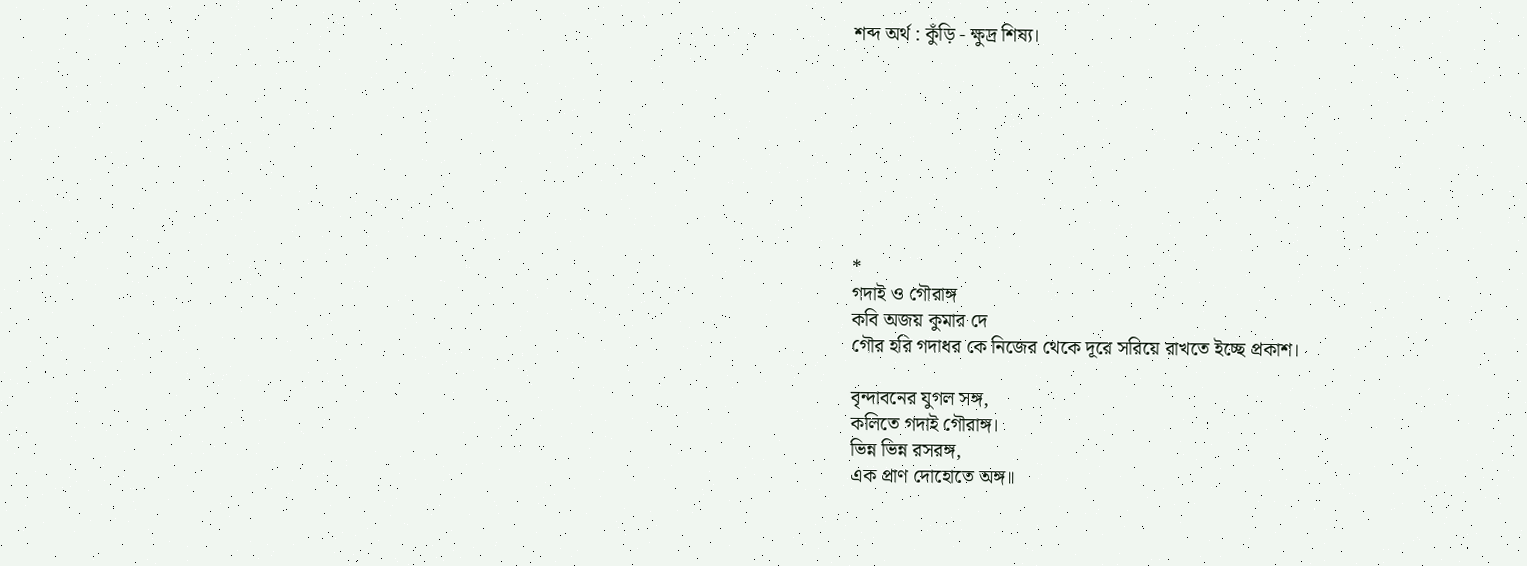শব্দ অর্থ : কুঁড়ি - ক্ষুদ্র শিষ্য।








*
গদাই ও গৌরাঙ্গ
কবি অজয় কুমার দে
গৌর হরি গদাধর কে নিজের থেকে দূরে সরিয়ে রাখতে ইচ্ছে প্রকাশ।

বৃন্দাবনের যুগল সঙ্গ,
কলিতে গদাই গৌরাঙ্গ।
ভিন্ন ভিন্ন রসরঙ্গ,
এক প্রাণ দোহোতে অঙ্গ॥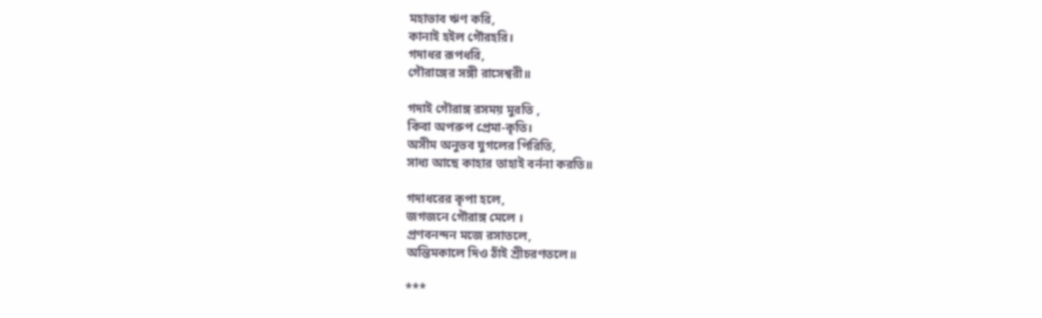মহাভাব ঋণ করি,
কানাই হইল গৌরহরি।
গদাধর রূপধরি,
গৌরাঙ্গের সঙ্গী রাসেশ্বরী॥

গদাই গৌরাঙ্গ রসময় মুরতি ,
কিবা অপরুপ প্রেমা-কৃতি।
অসীম অনুভব যুগলের পিরিতি,
সাধ্য আছে কাহার তাহাই বর্ননা করতি॥

গদাধরের কৃপা হলে,
জগজনে গৌরাঙ্গ মেলে ।
প্রণবনন্দন মজে রসাতলে,
অন্তিমকালে দিও ঠাঁই শ্রীচরণতলে॥

***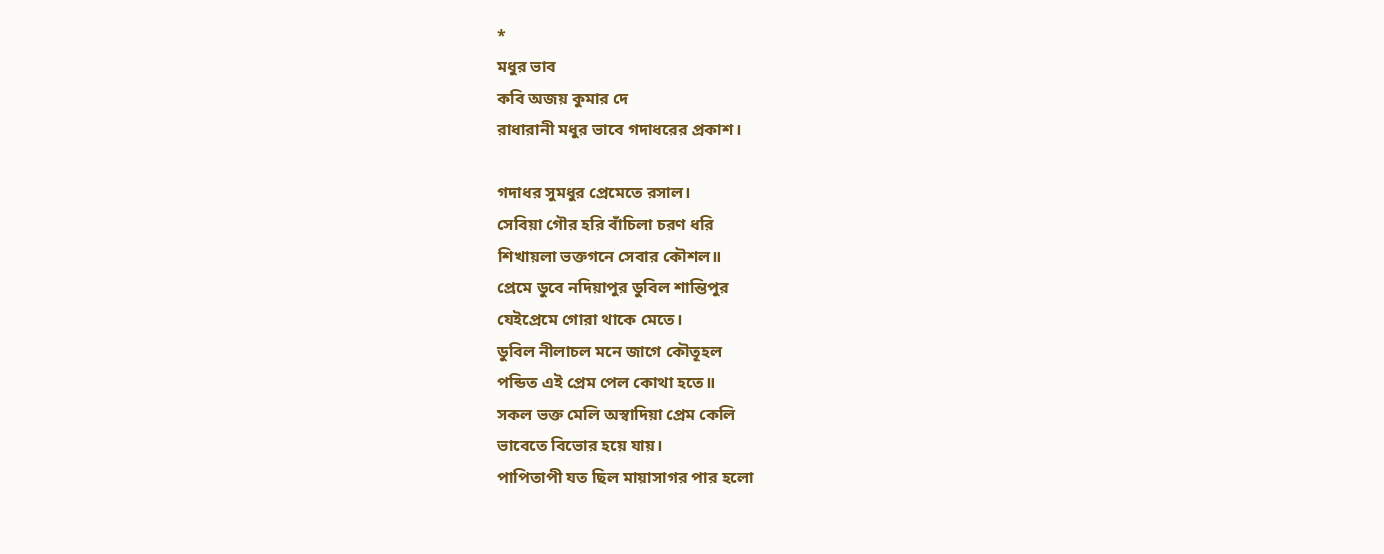*
মধুর ভাব
কবি অজয় কুমার দে
রাধারানী মধুর ভাবে গদাধরের প্রকাশ।

গদাধর সুমধুর প্রেমেতে রসাল।
সেবিয়া গৌর হরি বাঁচিলা চরণ ধরি
শিখায়লা ভক্তগনে সেবার কৌশল॥
প্রেমে ডুবে নদিয়াপুর ডুবিল শান্তিপুর
যেইপ্রেমে গোরা থাকে মেতে।
ডুবিল নীলাচল মনে জাগে কৌতূহল
পন্ডিত এই প্রেম পেল কোথা হতে॥
সকল ভক্ত মেলি অস্বাদিয়া প্রেম কেলি
ভাবেতে বিভোর হয়ে যায়।
পাপিতাপী যত ছিল মায়াসাগর পার হলো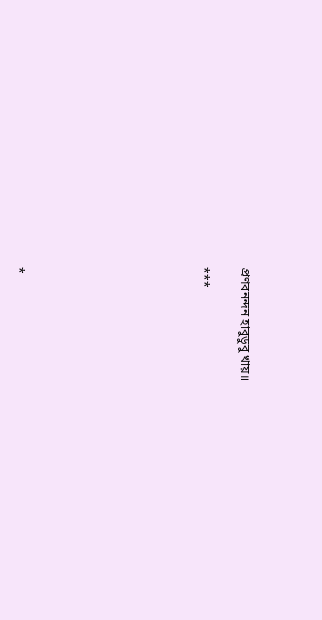প্রণবনন্দন হাবুডুবু খায়॥

***








*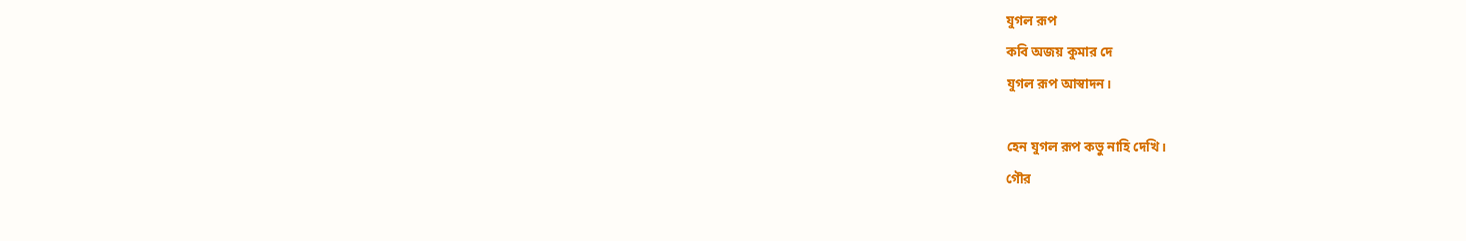যুগল রূপ
কবি অজয় কুমার দে
যুগল রূপ আস্বাদন।

হেন যুগল রূপ কভু নাহি দেখি।
গৌর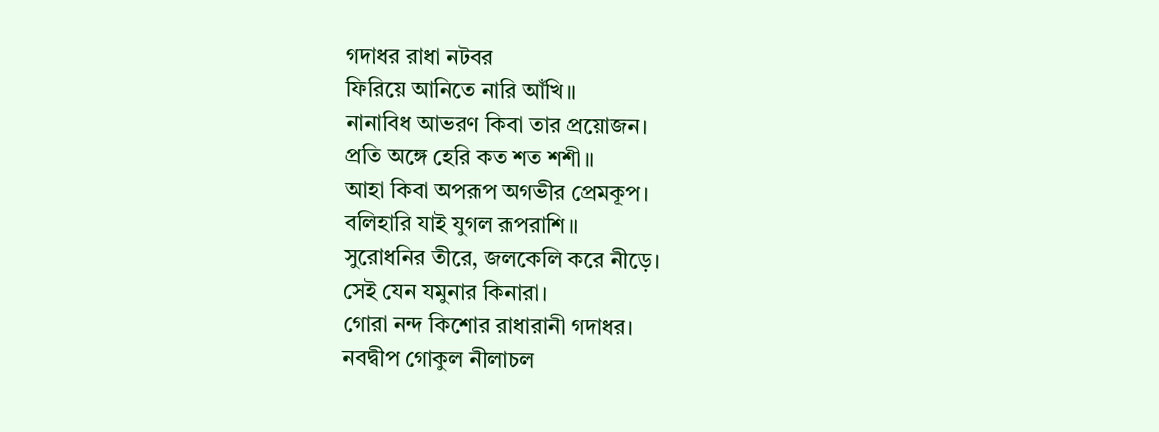গদাধর রাধা নটবর
ফিরিয়ে আনিতে নারি আঁখি॥
নানাবিধ আভরণ কিবা তার প্রয়োজন।
প্রতি অঙ্গে হেরি কত শত শশী॥
আহা কিবা অপরূপ অগভীর প্রেমকূপ।
বলিহারি যাই যুগল রূপরাশি॥
সুরোধনির তীরে, জলকেলি করে নীড়ে।
সেই যেন যমুনার কিনারা।
গোরা নন্দ কিশোর রাধারানী গদাধর।
নবদ্বীপ গোকুল নীলাচল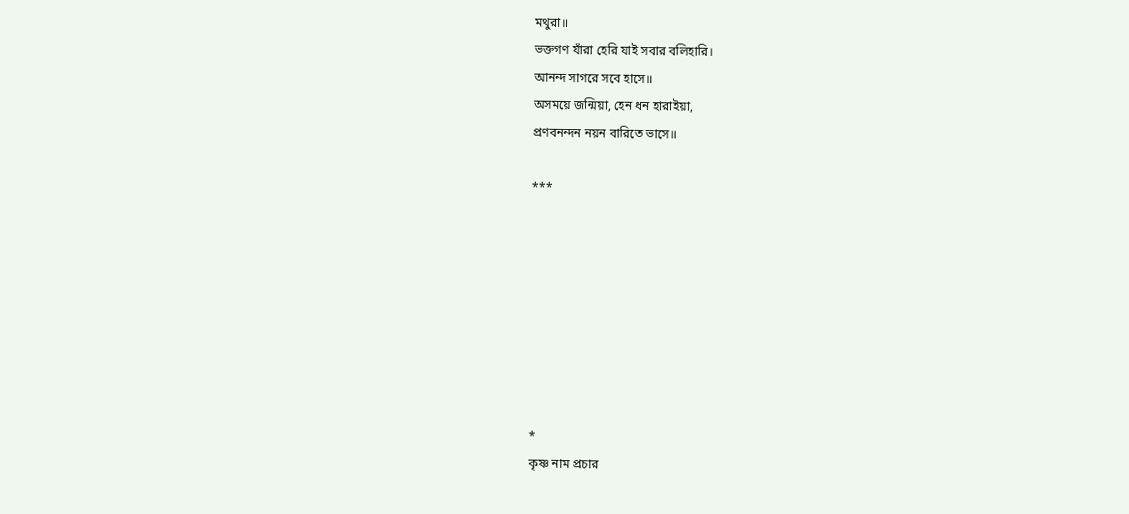মথুরা॥
ভক্তগণ যাঁরা হেরি যাই সবার বলিহারি।
আনন্দ সাগরে সবে হাসে॥
অসময়ে জন্মিয়া, হেন ধন হারাইয়া,
প্রণবনন্দন নয়ন বারিতে ভাসে॥

***








*
কৃষ্ণ নাম প্রচার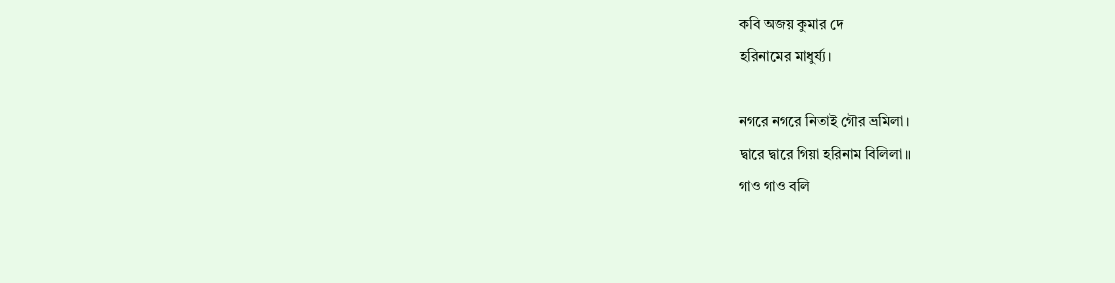কবি অজয় কুমার দে
হরিনামের মাধুর্য্য।

নগরে নগরে নিতাই গৌর ভ্রমিলা।
দ্বারে দ্বারে গিয়া হরিনাম বিলিলা॥
গাও গাও বলি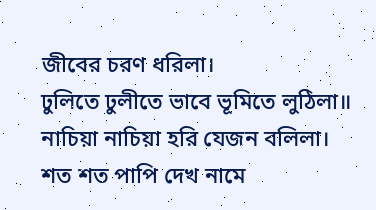জীবের চরণ ধরিলা।
ঢুলিতে ঢুলীতে ভাবে ভূমিতে লুঠিলা॥
নাচিয়া নাচিয়া হরি যেজন বলিলা।
শত শত পাপি দেখ নামে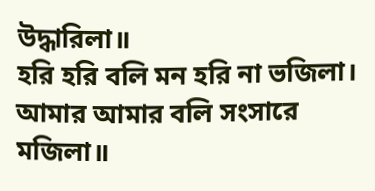উদ্ধারিলা॥
হরি হরি বলি মন হরি না ভজিলা।
আমার আমার বলি সংসারে মজিলা॥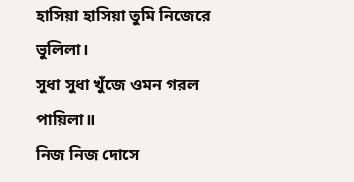হাসিয়া হাসিয়া তুমি নিজেরে ভুলিলা।
সুধা সুধা খুঁজে ওমন গরল পায়িলা॥
নিজ নিজ দোসে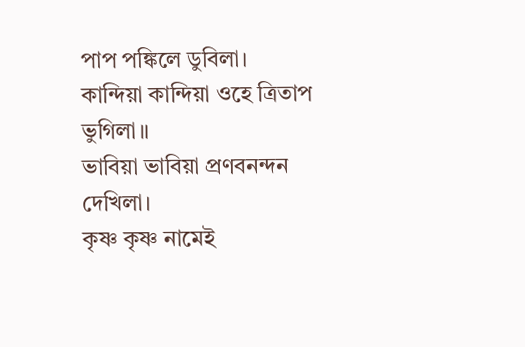পাপ পঙ্কিলে ডুবিলা।
কান্দিয়া কান্দিয়া ওহে ত্রিতাপ ভুগিলা॥
ভাবিয়া ভাবিয়া প্রণবনন্দন দেখিলা।
কৃষ্ণ কৃষ্ণ নামেই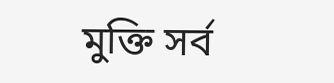মুক্তি সর্ব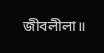জীবলীলা॥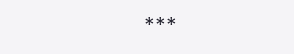***